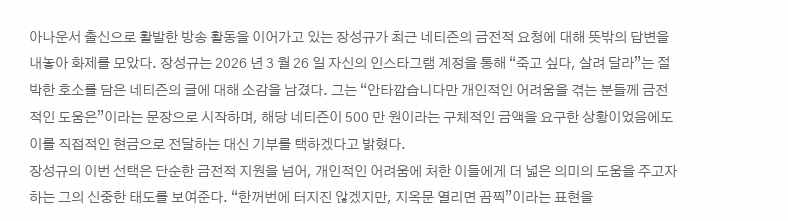아나운서 출신으로 활발한 방송 활동을 이어가고 있는 장성규가 최근 네티즌의 금전적 요청에 대해 뜻밖의 답변을 내놓아 화제를 모았다. 장성규는 2026 년 3 월 26 일 자신의 인스타그램 계정을 통해 “죽고 싶다, 살려 달라”는 절박한 호소를 담은 네티즌의 글에 대해 소감을 남겼다. 그는 “안타깝습니다만 개인적인 어려움을 겪는 분들께 금전적인 도움은”이라는 문장으로 시작하며, 해당 네티즌이 500 만 원이라는 구체적인 금액을 요구한 상황이었음에도 이를 직접적인 현금으로 전달하는 대신 기부를 택하겠다고 밝혔다.
장성규의 이번 선택은 단순한 금전적 지원을 넘어, 개인적인 어려움에 처한 이들에게 더 넓은 의미의 도움을 주고자 하는 그의 신중한 태도를 보여준다. “한꺼번에 터지진 않겠지만, 지옥문 열리면 끔찍”이라는 표현을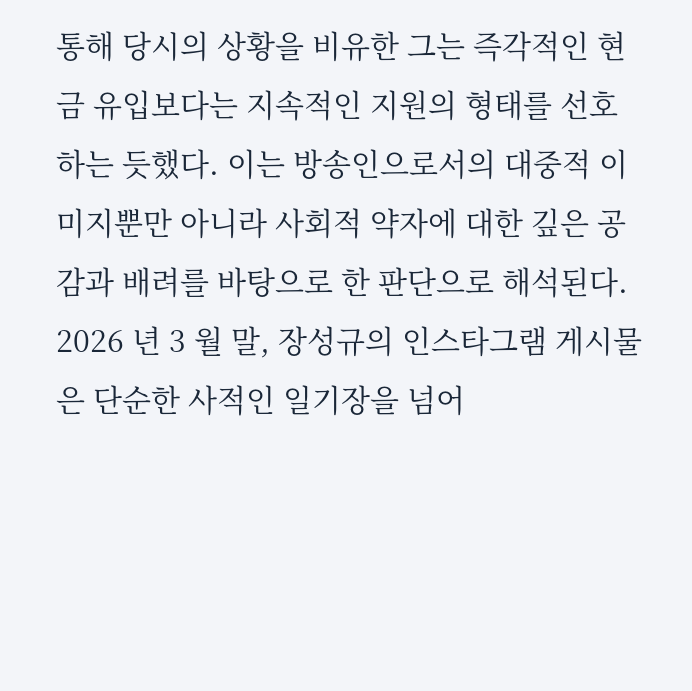통해 당시의 상황을 비유한 그는 즉각적인 현금 유입보다는 지속적인 지원의 형태를 선호하는 듯했다. 이는 방송인으로서의 대중적 이미지뿐만 아니라 사회적 약자에 대한 깊은 공감과 배려를 바탕으로 한 판단으로 해석된다.
2026 년 3 월 말, 장성규의 인스타그램 게시물은 단순한 사적인 일기장을 넘어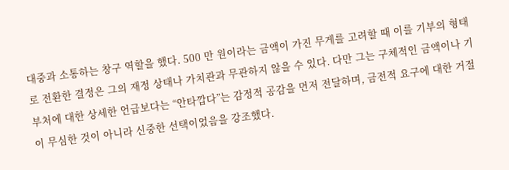대중과 소통하는 창구 역할을 했다. 500 만 원이라는 금액이 가진 무게를 고려할 때 이를 기부의 형태로 전환한 결정은 그의 재정 상태나 가치관과 무관하지 않을 수 있다. 다만 그는 구체적인 금액이나 기부처에 대한 상세한 언급보다는 “안타깝다”는 감정적 공감을 먼저 전달하며, 금전적 요구에 대한 거절이 무심한 것이 아니라 신중한 선택이었음을 강조했다.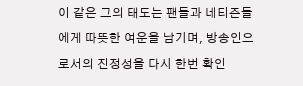이 같은 그의 태도는 팬들과 네티즌들에게 따뜻한 여운을 남기며, 방송인으로서의 진정성을 다시 한번 확인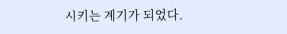시키는 계기가 되었다.